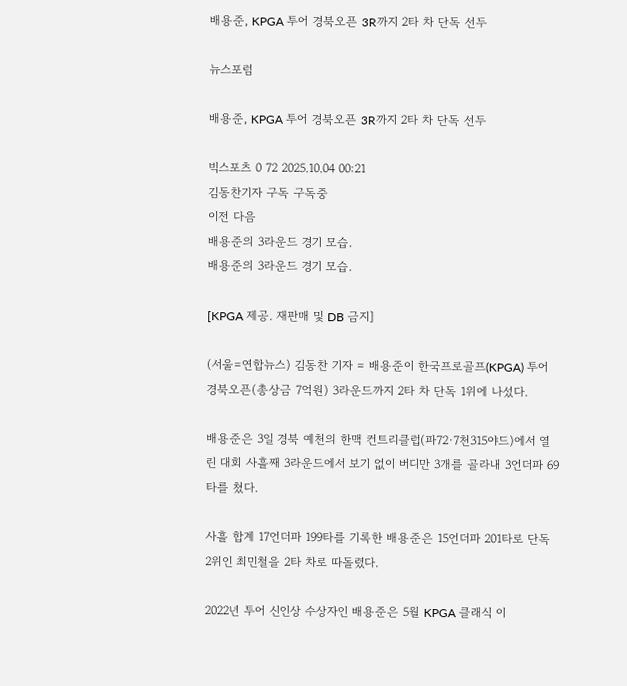배용준, KPGA 투어 경북오픈 3R까지 2타 차 단독 선두

뉴스포럼

배용준, KPGA 투어 경북오픈 3R까지 2타 차 단독 선두

빅스포츠 0 72 2025.10.04 00:21
김동찬기자 구독 구독중
이전 다음
배용준의 3라운드 경기 모습.
배용준의 3라운드 경기 모습.

[KPGA 제공. 재판매 및 DB 금지]

(서울=연합뉴스) 김동찬 기자 = 배용준이 한국프로골프(KPGA) 투어 경북오픈(총상금 7억원) 3라운드까지 2타 차 단독 1위에 나섰다.

배용준은 3일 경북 예천의 한맥 컨트리클럽(파72·7천315야드)에서 열린 대회 사흘째 3라운드에서 보기 없이 버디만 3개를 골라내 3언더파 69타를 쳤다.

사흘 합계 17언더파 199타를 기록한 배용준은 15언더파 201타로 단독 2위인 최민철을 2타 차로 따돌렸다.

2022년 투어 신인상 수상자인 배용준은 5월 KPGA 클래식 이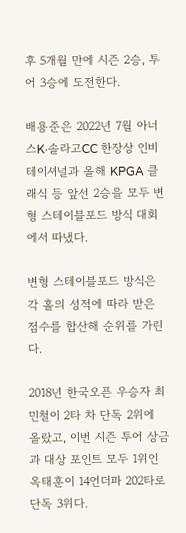후 5개월 만에 시즌 2승, 투어 3승에 도전한다.

배용준은 2022년 7월 아너스K·솔라고CC 한장상 인비테이셔널과 올해 KPGA 클래식 등 앞선 2승을 모두 변형 스테이블포드 방식 대회에서 따냈다.

변형 스테이블포드 방식은 각 홀의 성적에 따라 받은 점수를 합산해 순위를 가린다.

2018년 한국오픈 우승자 최민철이 2타 차 단독 2위에 올랐고, 이번 시즌 투어 상금과 대상 포인트 모두 1위인 옥태훈이 14언더파 202타로 단독 3위다.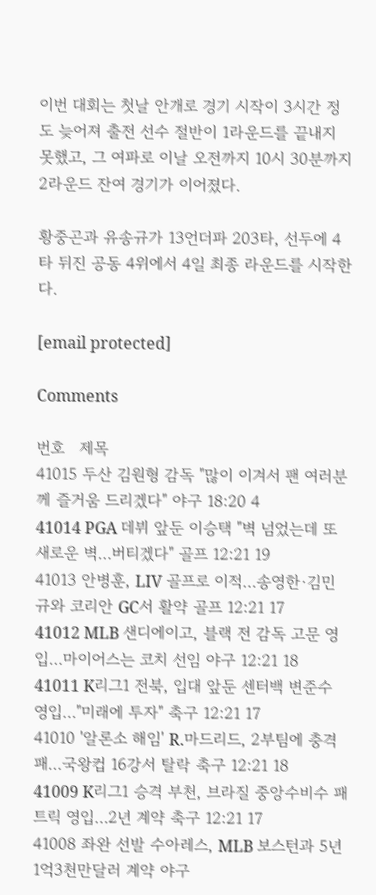이번 대회는 첫날 안개로 경기 시작이 3시간 정도 늦어져 출전 선수 절반이 1라운드를 끝내지 못했고, 그 여파로 이날 오전까지 10시 30분까지 2라운드 잔여 경기가 이어졌다.

황중곤과 유송규가 13언더파 203타, 선두에 4타 뒤진 공동 4위에서 4일 최종 라운드를 시작한다.

[email protected]

Comments

번호   제목
41015 두산 김원형 감독 "많이 이겨서 팬 여러분께 즐거움 드리겠다" 야구 18:20 4
41014 PGA 데뷔 앞둔 이승택 "벽 넘었는데 또 새로운 벽…버티겠다" 골프 12:21 19
41013 안병훈, LIV 골프로 이적…송영한·김민규와 코리안 GC서 활약 골프 12:21 17
41012 MLB 샌디에이고, 블랙 전 감독 고문 영입…마이어스는 코치 선임 야구 12:21 18
41011 K리그1 전북, 입대 앞둔 센터백 변준수 영입…"미래에 투자" 축구 12:21 17
41010 '알론소 해임' R.마드리드, 2부팀에 충격패…국왕컵 16강서 탈락 축구 12:21 18
41009 K리그1 승격 부천, 브라질 중앙수비수 패트릭 영입…2년 계약 축구 12:21 17
41008 좌완 선발 수아레스, MLB 보스턴과 5년 1억3천만달러 계약 야구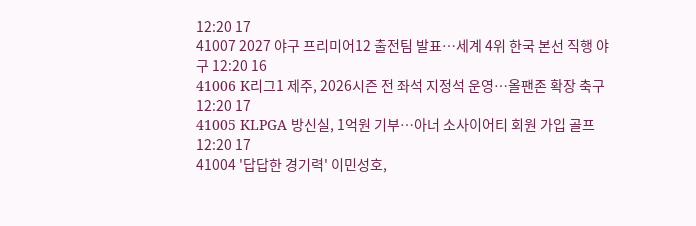12:20 17
41007 2027 야구 프리미어12 출전팀 발표…세계 4위 한국 본선 직행 야구 12:20 16
41006 K리그1 제주, 2026시즌 전 좌석 지정석 운영…올팬존 확장 축구 12:20 17
41005 KLPGA 방신실, 1억원 기부…아너 소사이어티 회원 가입 골프 12:20 17
41004 '답답한 경기력' 이민성호,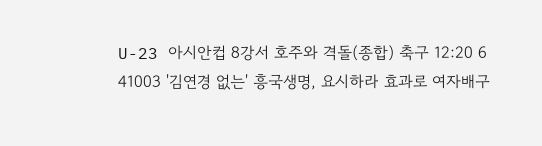U-23 아시안컵 8강서 호주와 격돌(종합) 축구 12:20 6
41003 '김연경 없는' 흥국생명, 요시하라 효과로 여자배구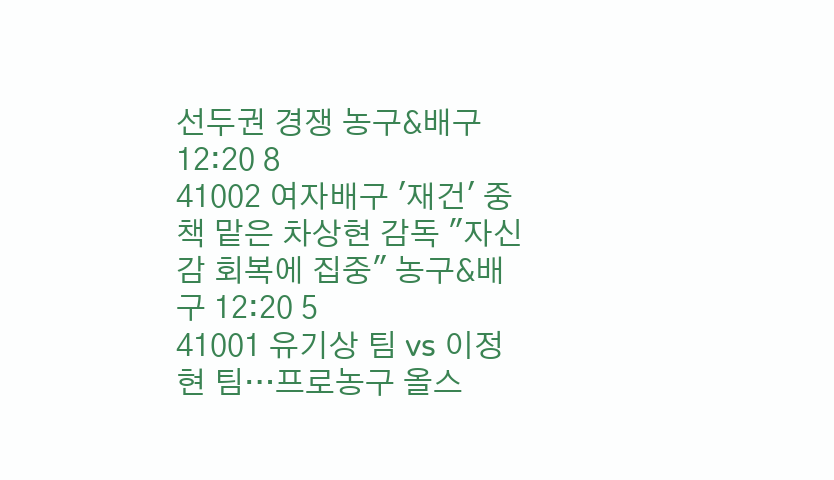선두권 경쟁 농구&배구 12:20 8
41002 여자배구 '재건' 중책 맡은 차상현 감독 "자신감 회복에 집중" 농구&배구 12:20 5
41001 유기상 팀 vs 이정현 팀…프로농구 올스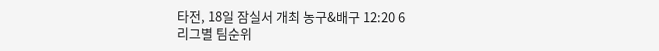타전, 18일 잠실서 개최 농구&배구 12:20 6
리그별 팀순위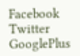Facebook Twitter GooglePlus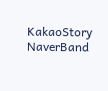KakaoStory NaverBand